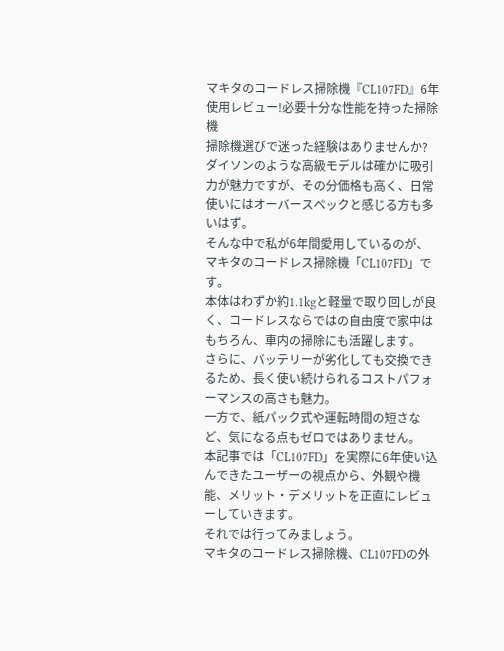マキタのコードレス掃除機『CL107FD』6年使用レビュー!必要十分な性能を持った掃除機
掃除機選びで迷った経験はありませんか?
ダイソンのような高級モデルは確かに吸引力が魅力ですが、その分価格も高く、日常使いにはオーバースペックと感じる方も多いはず。
そんな中で私が6年間愛用しているのが、マキタのコードレス掃除機「CL107FD」です。
本体はわずか約1.1kgと軽量で取り回しが良く、コードレスならではの自由度で家中はもちろん、車内の掃除にも活躍します。
さらに、バッテリーが劣化しても交換できるため、長く使い続けられるコストパフォーマンスの高さも魅力。
一方で、紙パック式や運転時間の短さなど、気になる点もゼロではありません。
本記事では「CL107FD」を実際に6年使い込んできたユーザーの視点から、外観や機能、メリット・デメリットを正直にレビューしていきます。
それでは行ってみましょう。
マキタのコードレス掃除機、CL107FDの外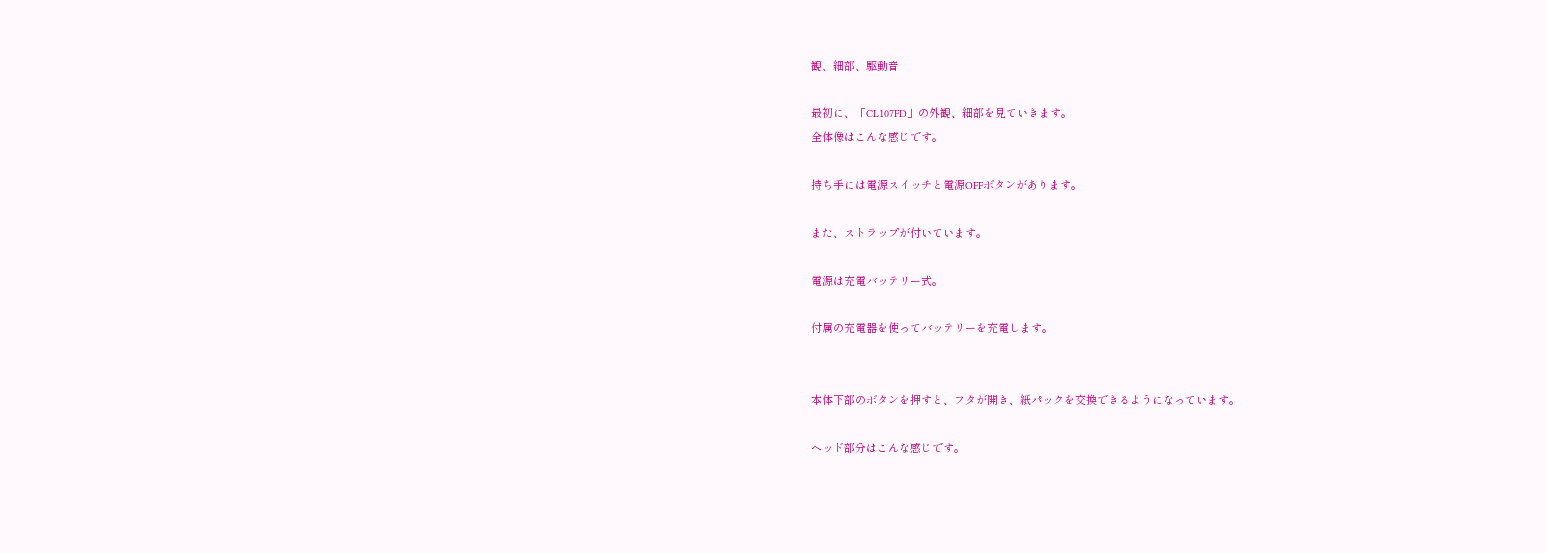観、細部、駆動音

最初に、「CL107FD」の外観、細部を見ていきます。
全体像はこんな感じです。

持ち手には電源スイッチと電源OFFボタンがあります。

また、ストラップが付いています。

電源は充電バッテリー式。

付属の充電器を使ってバッテリーを充電します。


本体下部のボタンを押すと、フタが開き、紙パックを交換できるようになっています。

ヘッド部分はこんな感じです。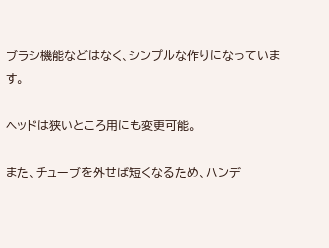ブラシ機能などはなく、シンプルな作りになっています。

ヘッドは狭いところ用にも変更可能。

また、チューブを外せば短くなるため、ハンデ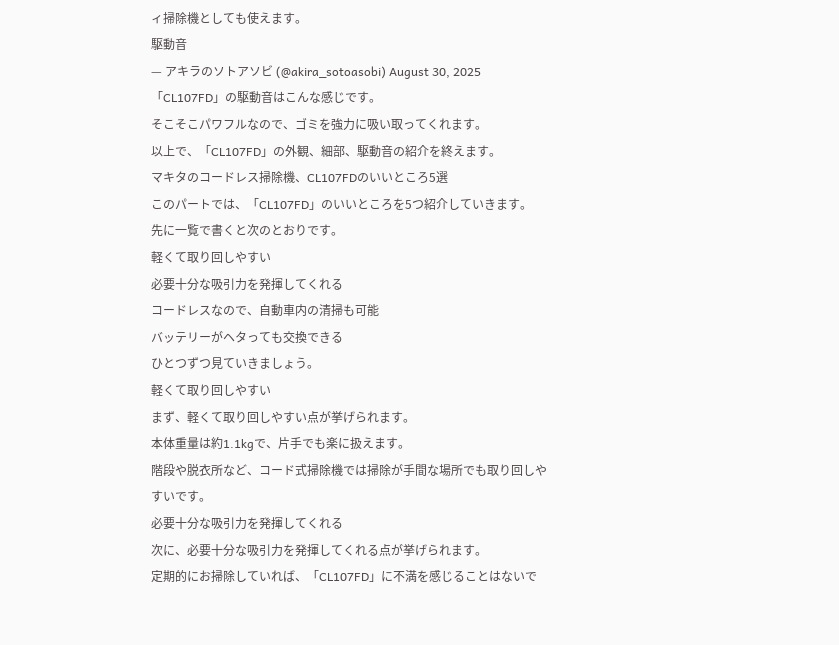ィ掃除機としても使えます。
駆動音
— アキラのソトアソビ (@akira_sotoasobi) August 30, 2025
「CL107FD」の駆動音はこんな感じです。
そこそこパワフルなので、ゴミを強力に吸い取ってくれます。
以上で、「CL107FD」の外観、細部、駆動音の紹介を終えます。
マキタのコードレス掃除機、CL107FDのいいところ5選
このパートでは、「CL107FD」のいいところを5つ紹介していきます。
先に一覧で書くと次のとおりです。
軽くて取り回しやすい
必要十分な吸引力を発揮してくれる
コードレスなので、自動車内の清掃も可能
バッテリーがヘタっても交換できる
ひとつずつ見ていきましょう。
軽くて取り回しやすい
まず、軽くて取り回しやすい点が挙げられます。
本体重量は約1.1kgで、片手でも楽に扱えます。
階段や脱衣所など、コード式掃除機では掃除が手間な場所でも取り回しやすいです。
必要十分な吸引力を発揮してくれる
次に、必要十分な吸引力を発揮してくれる点が挙げられます。
定期的にお掃除していれば、「CL107FD」に不満を感じることはないで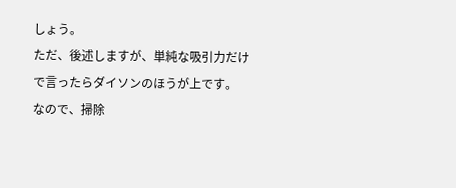しょう。
ただ、後述しますが、単純な吸引力だけで言ったらダイソンのほうが上です。
なので、掃除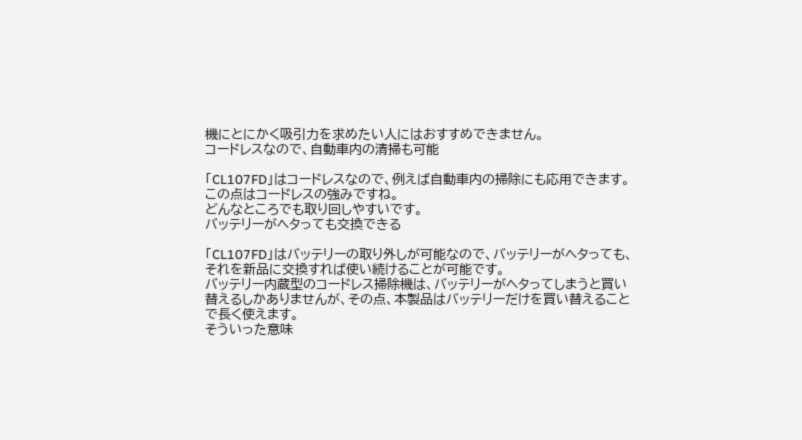機にとにかく吸引力を求めたい人にはおすすめできません。
コードレスなので、自動車内の清掃も可能

「CL107FD」はコードレスなので、例えば自動車内の掃除にも応用できます。
この点はコードレスの強みですね。
どんなところでも取り回しやすいです。
バッテリーがヘタっても交換できる

「CL107FD」はバッテリーの取り外しが可能なので、バッテリーがヘタっても、それを新品に交換すれば使い続けることが可能です。
バッテリー内蔵型のコードレス掃除機は、バッテリーがヘタってしまうと買い替えるしかありませんが、その点、本製品はバッテリーだけを買い替えることで長く使えます。
そういった意味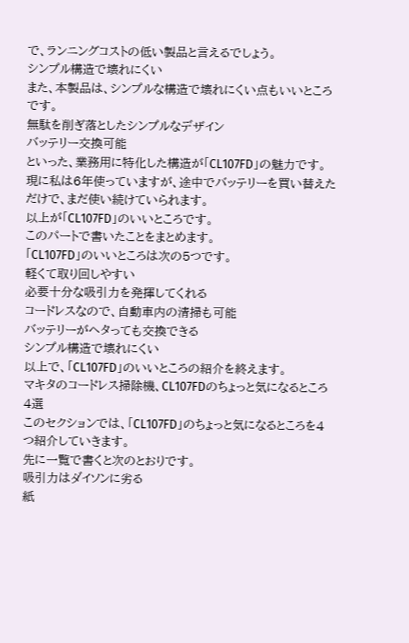で、ランニングコストの低い製品と言えるでしょう。
シンプル構造で壊れにくい
また、本製品は、シンプルな構造で壊れにくい点もいいところです。
無駄を削ぎ落としたシンプルなデザイン
バッテリー交換可能
といった、業務用に特化した構造が「CL107FD」の魅力です。
現に私は6年使っていますが、途中でバッテリーを買い替えただけで、まだ使い続けていられます。
以上が「CL107FD」のいいところです。
このパートで書いたことをまとめます。
「CL107FD」のいいところは次の5つです。
軽くて取り回しやすい
必要十分な吸引力を発揮してくれる
コードレスなので、自動車内の清掃も可能
バッテリーがヘタっても交換できる
シンプル構造で壊れにくい
以上で、「CL107FD」のいいところの紹介を終えます。
マキタのコードレス掃除機、CL107FDのちょっと気になるところ4選
このセクションでは、「CL107FD」のちょっと気になるところを4つ紹介していきます。
先に一覧で書くと次のとおりです。
吸引力はダイソンに劣る
紙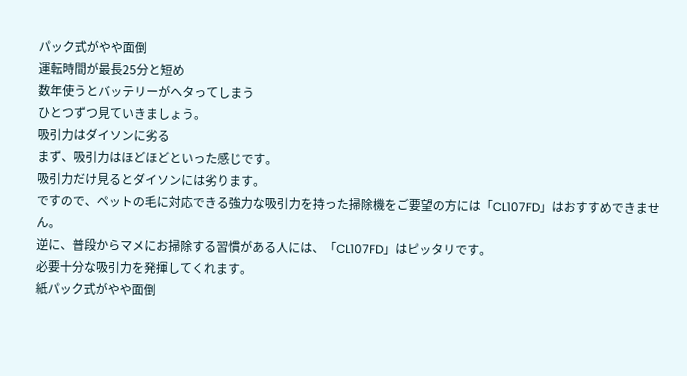パック式がやや面倒
運転時間が最長25分と短め
数年使うとバッテリーがヘタってしまう
ひとつずつ見ていきましょう。
吸引力はダイソンに劣る
まず、吸引力はほどほどといった感じです。
吸引力だけ見るとダイソンには劣ります。
ですので、ペットの毛に対応できる強力な吸引力を持った掃除機をご要望の方には「CL107FD」はおすすめできません。
逆に、普段からマメにお掃除する習慣がある人には、「CL107FD」はピッタリです。
必要十分な吸引力を発揮してくれます。
紙パック式がやや面倒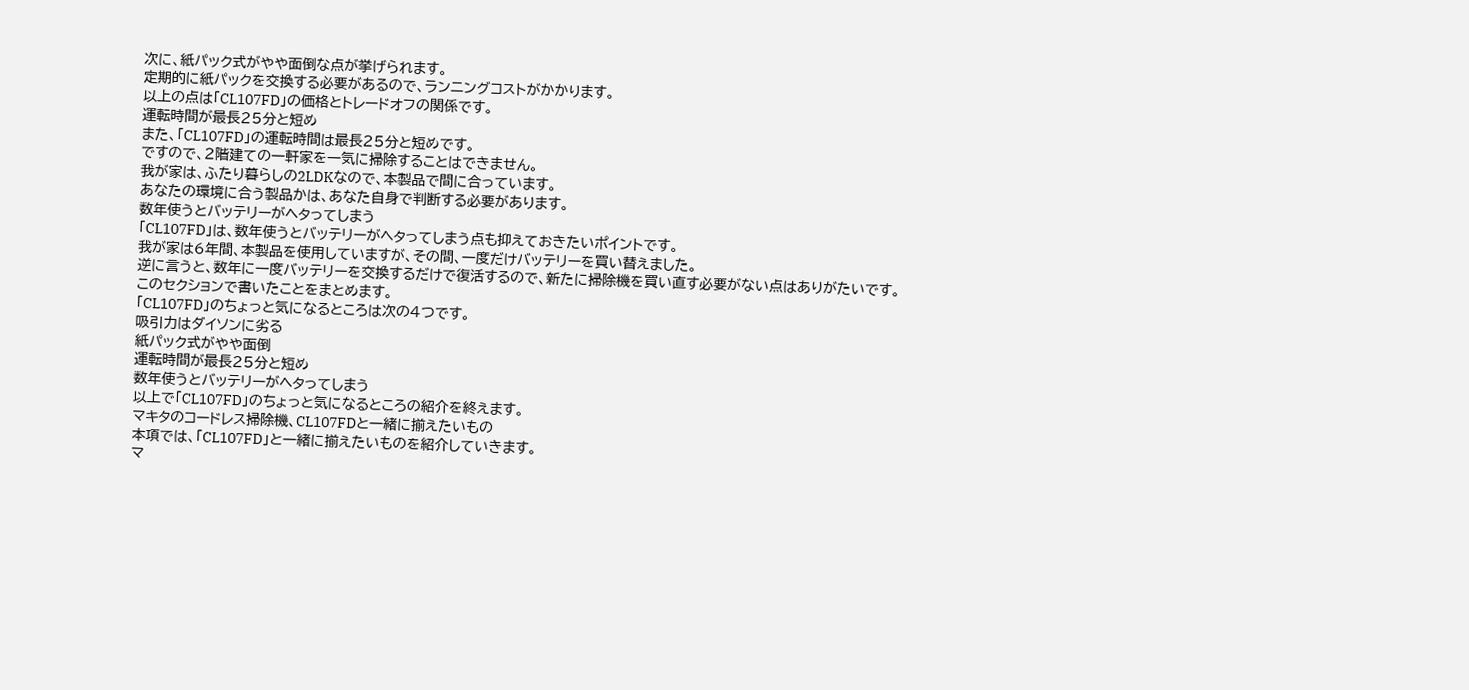次に、紙パック式がやや面倒な点が挙げられます。
定期的に紙パックを交換する必要があるので、ランニングコストがかかります。
以上の点は「CL107FD」の価格とトレードオフの関係です。
運転時間が最長25分と短め
また、「CL107FD」の運転時間は最長25分と短めです。
ですので、2階建ての一軒家を一気に掃除することはできません。
我が家は、ふたり暮らしの2LDKなので、本製品で間に合っています。
あなたの環境に合う製品かは、あなた自身で判断する必要があります。
数年使うとバッテリーがヘタってしまう
「CL107FD」は、数年使うとバッテリーがヘタってしまう点も抑えておきたいポイントです。
我が家は6年間、本製品を使用していますが、その間、一度だけバッテリーを買い替えました。
逆に言うと、数年に一度バッテリーを交換するだけで復活するので、新たに掃除機を買い直す必要がない点はありがたいです。
このセクションで書いたことをまとめます。
「CL107FD」のちょっと気になるところは次の4つです。
吸引力はダイソンに劣る
紙パック式がやや面倒
運転時間が最長25分と短め
数年使うとバッテリーがヘタってしまう
以上で「CL107FD」のちょっと気になるところの紹介を終えます。
マキタのコードレス掃除機、CL107FDと一緒に揃えたいもの
本項では、「CL107FD」と一緒に揃えたいものを紹介していきます。
マ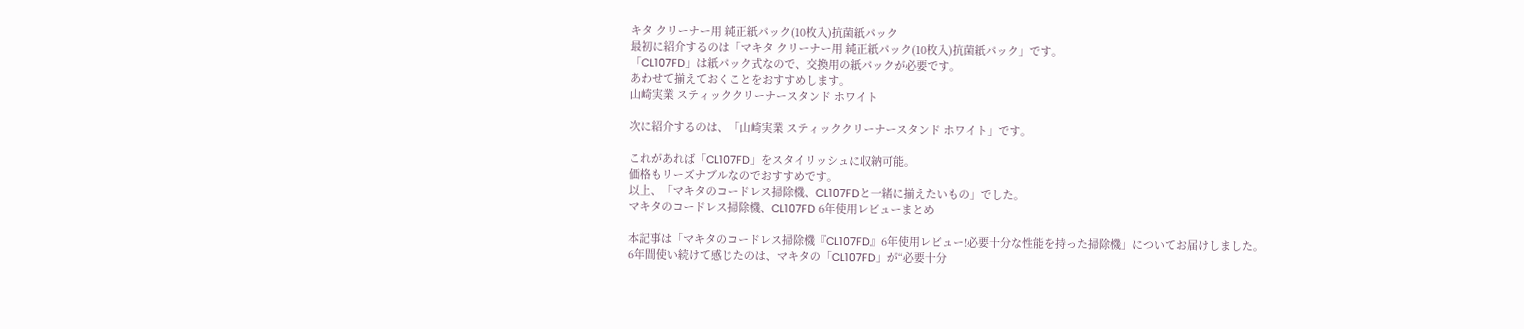キタ クリーナー用 純正紙パック(10枚入)抗菌紙パック
最初に紹介するのは「マキタ クリーナー用 純正紙パック(10枚入)抗菌紙パック」です。
「CL107FD」は紙パック式なので、交換用の紙パックが必要です。
あわせて揃えておくことをおすすめします。
山崎実業 スティッククリーナースタンド ホワイト

次に紹介するのは、「山崎実業 スティッククリーナースタンド ホワイト」です。

これがあれば「CL107FD」をスタイリッシュに収納可能。
価格もリーズナブルなのでおすすめです。
以上、「マキタのコードレス掃除機、CL107FDと一緒に揃えたいもの」でした。
マキタのコードレス掃除機、CL107FD 6年使用レビューまとめ

本記事は「マキタのコードレス掃除機『CL107FD』6年使用レビュー!必要十分な性能を持った掃除機」についてお届けしました。
6年間使い続けて感じたのは、マキタの「CL107FD」が“必要十分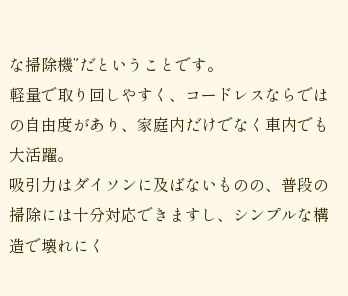な掃除機”だということです。
軽量で取り回しやすく、コードレスならではの自由度があり、家庭内だけでなく車内でも大活躍。
吸引力はダイソンに及ばないものの、普段の掃除には十分対応できますし、シンプルな構造で壊れにく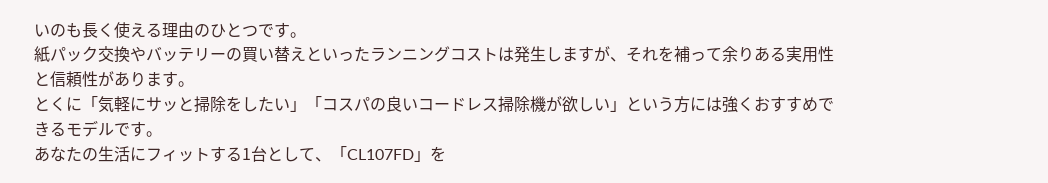いのも長く使える理由のひとつです。
紙パック交換やバッテリーの買い替えといったランニングコストは発生しますが、それを補って余りある実用性と信頼性があります。
とくに「気軽にサッと掃除をしたい」「コスパの良いコードレス掃除機が欲しい」という方には強くおすすめできるモデルです。
あなたの生活にフィットする1台として、「CL107FD」を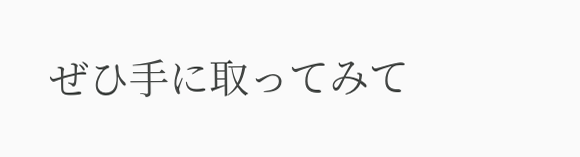ぜひ手に取ってみて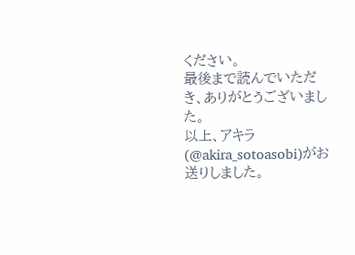ください。
最後まで読んでいただき、ありがとうございました。
以上、アキラ(@akira_sotoasobi)がお送りしました。